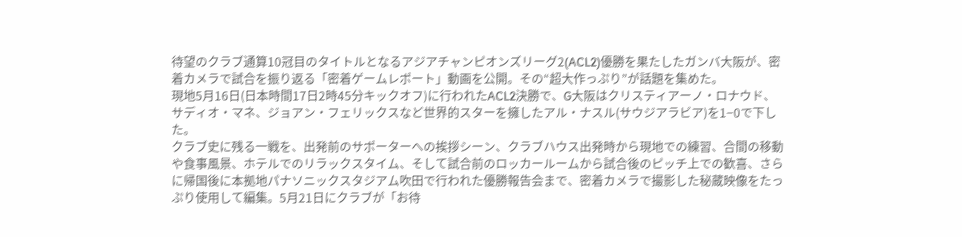待望のクラブ通算10冠目のタイトルとなるアジアチャンピオンズリーグ2(ACL2)優勝を果たしたガンバ大阪が、密着カメラで試合を振り返る「密着ゲームレポート」動画を公開。その“超大作っぷり”が話題を集めた。
現地5月16日(日本時間17日2時45分キックオフ)に行われたACL2決勝で、G大阪はクリスティアーノ・ロナウド、サディオ・マネ、ジョアン・フェリックスなど世界的スターを擁したアル・ナスル(サウジアラビア)を1−0で下した。
クラブ史に残る一戦を、出発前のサポーターへの挨拶シーン、クラブハウス出発時から現地での練習、合間の移動や食事風景、ホテルでのリラックスタイム、そして試合前のロッカールームから試合後のピッチ上での歓喜、さらに帰国後に本拠地パナソニックスタジアム吹田で行われた優勝報告会まで、密着カメラで撮影した秘蔵映像をたっぷり使用して編集。5月21日にクラブが「お待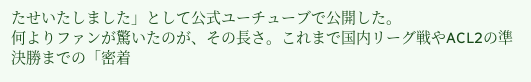たせいたしました」として公式ユーチューブで公開した。
何よりファンが驚いたのが、その長さ。これまで国内リーグ戦やACL2の準決勝までの「密着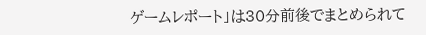ゲームレポート」は30分前後でまとめられて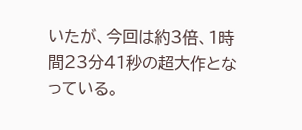いたが、今回は約3倍、1時間23分41秒の超大作となっている。